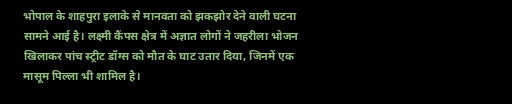भोपाल के शाहपुरा इलाके से मानवता को झकझोर देने वाली घटना सामने आई है। लक्ष्मी कैंपस क्षेत्र में अज्ञात लोगों ने जहरीला भोजन खिलाकर पांच स्ट्रीट डॉग्स को मौत के घाट उतार दिया, जिनमें एक मासूम पिल्ला भी शामिल है।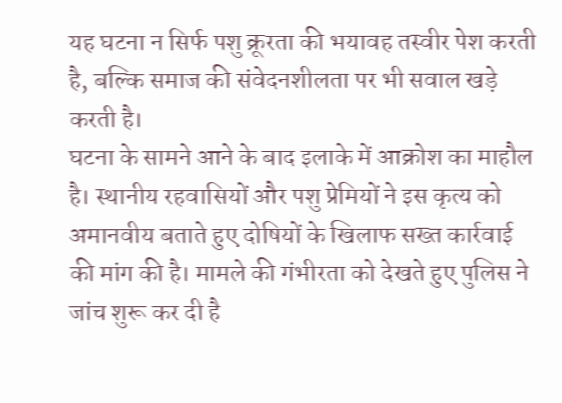यह घटना न सिर्फ पशु क्रूरता की भयावह तस्वीर पेश करती है, बल्कि समाज की संवेदनशीलता पर भी सवाल खड़े करती है।
घटना के सामने आने के बाद इलाके में आक्रोश का माहौल है। स्थानीय रहवासियों और पशु प्रेमियों ने इस कृत्य को अमानवीय बताते हुए दोषियों के खिलाफ सख्त कार्रवाई की मांग की है। मामले की गंभीरता को देखते हुए पुलिस ने जांच शुरू कर दी है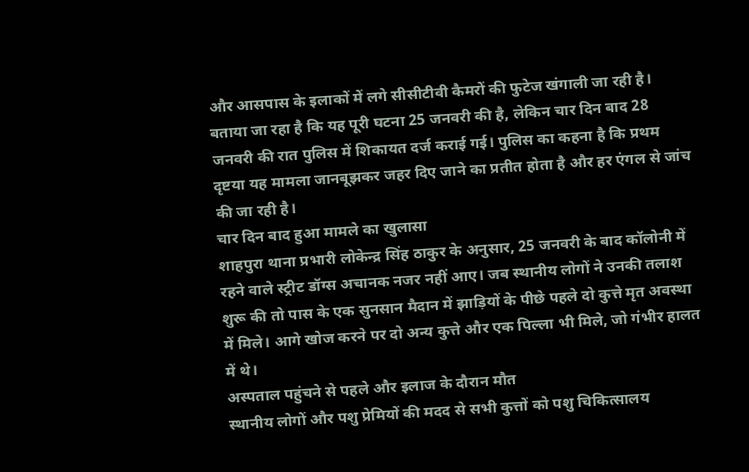और आसपास के इलाकों में लगे सीसीटीवी कैमरों की फुटेज खंगाली जा रही है।
बताया जा रहा है कि यह पूरी घटना 25 जनवरी की है, लेकिन चार दिन बाद 28 जनवरी की रात पुलिस में शिकायत दर्ज कराई गई। पुलिस का कहना है कि प्रथम दृष्टया यह मामला जानबूझकर जहर दिए जाने का प्रतीत होता है और हर एंगल से जांच की जा रही है।
चार दिन बाद हुआ मामले का खुलासा
शाहपुरा थाना प्रभारी लोकेन्द्र सिंह ठाकुर के अनुसार, 25 जनवरी के बाद कॉलोनी में रहने वाले स्ट्रीट डॉग्स अचानक नजर नहीं आए। जब स्थानीय लोगों ने उनकी तलाश शुरू की तो पास के एक सुनसान मैदान में झाड़ियों के पीछे पहले दो कुत्ते मृत अवस्था में मिले। आगे खोज करने पर दो अन्य कुत्ते और एक पिल्ला भी मिले, जो गंभीर हालत में थे।
अस्पताल पहुंचने से पहले और इलाज के दौरान मौत
स्थानीय लोगों और पशु प्रेमियों की मदद से सभी कुत्तों को पशु चिकित्सालय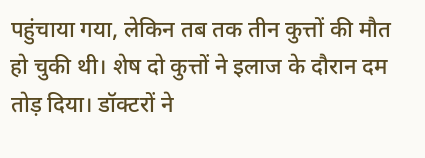पहुंचाया गया, लेकिन तब तक तीन कुत्तों की मौत हो चुकी थी। शेष दो कुत्तों ने इलाज के दौरान दम तोड़ दिया। डॉक्टरों ने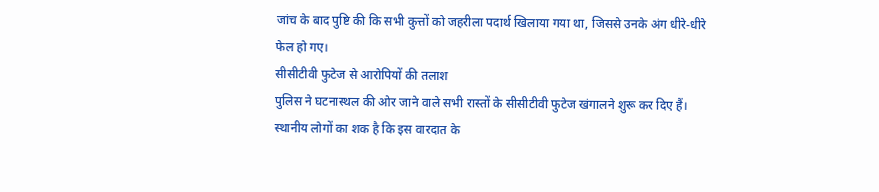जांच के बाद पुष्टि की कि सभी कुत्तों को जहरीला पदार्थ खिलाया गया था, जिससे उनके अंग धीरे-धीरे फेल हो गए।
सीसीटीवी फुटेज से आरोपियों की तलाश
पुलिस ने घटनास्थल की ओर जाने वाले सभी रास्तों के सीसीटीवी फुटेज खंगालने शुरू कर दिए हैं। स्थानीय लोगों का शक है कि इस वारदात के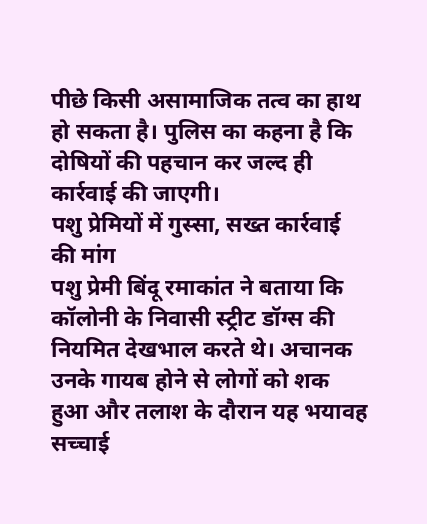पीछे किसी असामाजिक तत्व का हाथ हो सकता है। पुलिस का कहना है कि दोषियों की पहचान कर जल्द ही कार्रवाई की जाएगी।
पशु प्रेमियों में गुस्सा, सख्त कार्रवाई की मांग
पशु प्रेमी बिंदू रमाकांत ने बताया कि कॉलोनी के निवासी स्ट्रीट डॉग्स की नियमित देखभाल करते थे। अचानक उनके गायब होने से लोगों को शक हुआ और तलाश के दौरान यह भयावह सच्चाई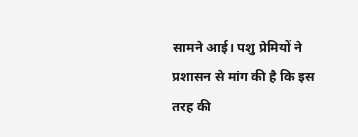सामने आई। पशु प्रेमियों ने प्रशासन से मांग की है कि इस तरह की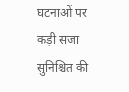घटनाओं पर कड़ी सजा सुनिश्चित की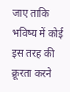जाए ताकि भविष्य में कोई इस तरह की क्रूरता करने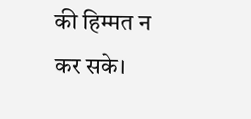की हिम्मत न कर सके।